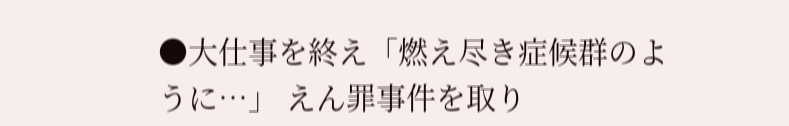●大仕事を終え「燃え尽き症候群のように…」 えん罪事件を取り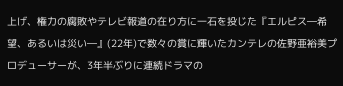上げ、権力の腐敗やテレビ報道の在り方に一石を投じた『エルピス―希望、あるいは災い―』(22年)で数々の賞に輝いたカンテレの佐野亜裕美プロデューサーが、3年半ぶりに連続ドラマの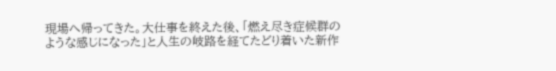現場へ帰ってきた。大仕事を終えた後、「燃え尽き症候群のような感じになった」と人生の岐路を経てたどり着いた新作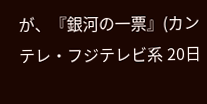が、『銀河の一票』(カンテレ・フジテレビ系 20日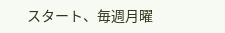スタート、毎週月曜